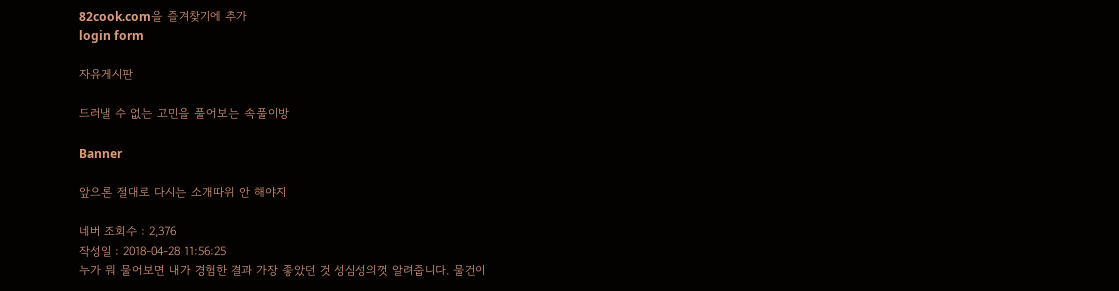82cook.com을 즐겨찾기에 추가
login form

자유게시판

드러낼 수 없는 고민을 풀어보는 속풀이방

Banner

앞으론 절대로 다시는 소개따위 안 해야지

네버 조회수 : 2,376
작성일 : 2018-04-28 11:56:25
누가 뭐 물어보면 내가 경험한 결과 가장 좋았던 것 성심성의껏 알려줍니다. 물건이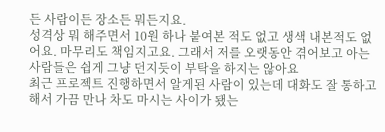든 사람이든 장소든 뭐든지요.
성격상 뭐 해주면서 10원 하나 붙여본 적도 없고 생색 내본적도 없어요. 마무리도 책임지고요. 그래서 저를 오랫동안 겪어보고 아는 사람들은 쉽게 그냥 던지듯이 부탁을 하지는 않아요
최근 프로젝트 진행하면서 알게된 사람이 있는데 대화도 잘 통하고 해서 가끔 만나 차도 마시는 사이가 됐는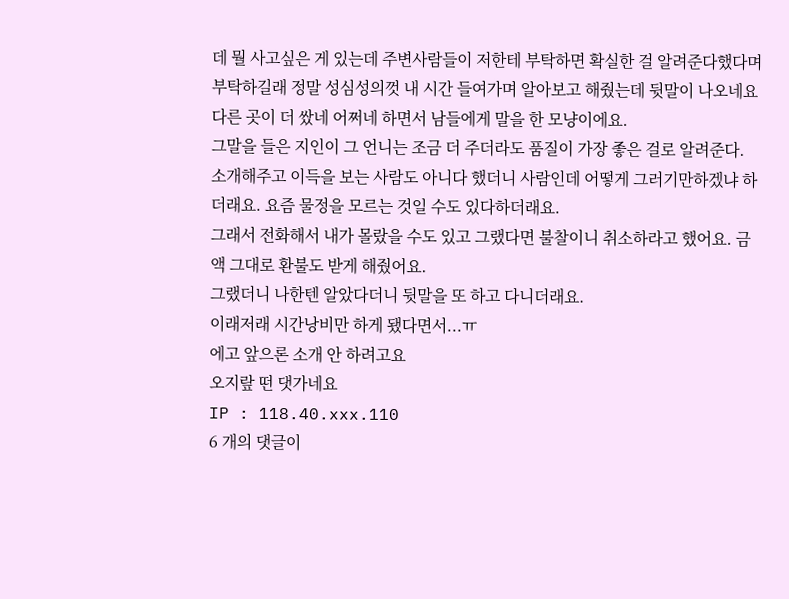데 뭘 사고싶은 게 있는데 주변사람들이 저한테 부탁하면 확실한 걸 알려준다했다며 부탁하길래 정말 성심성의껏 내 시간 들여가며 알아보고 해줬는데 뒷말이 나오네요
다른 곳이 더 쌌네 어쩌네 하면서 남들에게 말을 한 모냥이에요.
그말을 들은 지인이 그 언니는 조금 더 주더라도 품질이 가장 좋은 걸로 알려준다. 소개해주고 이득을 보는 사람도 아니다 했더니 사람인데 어떻게 그러기만하겠냐 하더래요. 요즘 물정을 모르는 것일 수도 있다하더래요.
그래서 전화해서 내가 몰랐을 수도 있고 그랬다면 불찰이니 취소하라고 했어요. 금액 그대로 환불도 받게 해줬어요.
그랬더니 나한텐 알았다더니 뒷말을 또 하고 다니더래요.
이래저래 시간낭비만 하게 됐다면서...ㅠ
에고 앞으론 소개 안 하려고요
오지랖 떤 댓가네요
IP : 118.40.xxx.110
6 개의 댓글이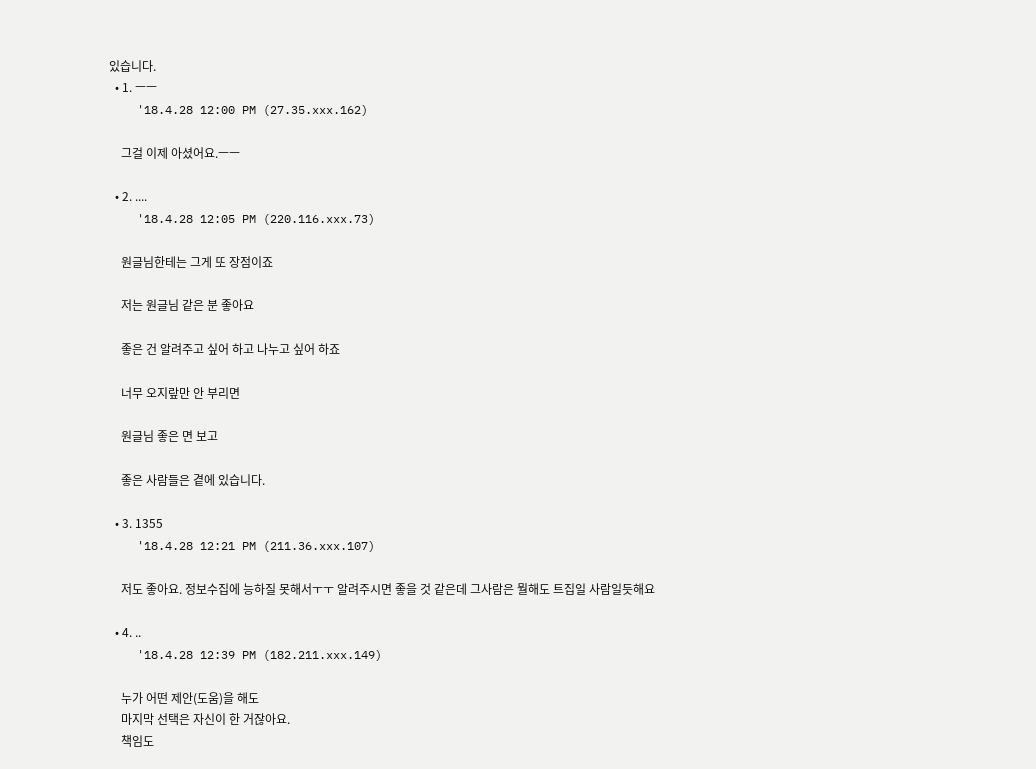있습니다.
  • 1. ㅡㅡ
    '18.4.28 12:00 PM (27.35.xxx.162)

    그걸 이제 아셨어요.ㅡㅡ

  • 2. ....
    '18.4.28 12:05 PM (220.116.xxx.73)

    원글님한테는 그게 또 장점이죠

    저는 원글님 같은 분 좋아요

    좋은 건 알려주고 싶어 하고 나누고 싶어 하죠

    너무 오지랖만 안 부리면

    원글님 좋은 면 보고

    좋은 사람들은 곁에 있습니다.

  • 3. 1355
    '18.4.28 12:21 PM (211.36.xxx.107)

    저도 좋아요. 정보수집에 능하질 못해서ㅜㅜ 알려주시면 좋을 것 같은데 그사람은 뭘해도 트집일 사람일듯해요

  • 4. ..
    '18.4.28 12:39 PM (182.211.xxx.149)

    누가 어떤 제안(도움)을 해도
    마지막 선택은 자신이 한 거잖아요.
    책임도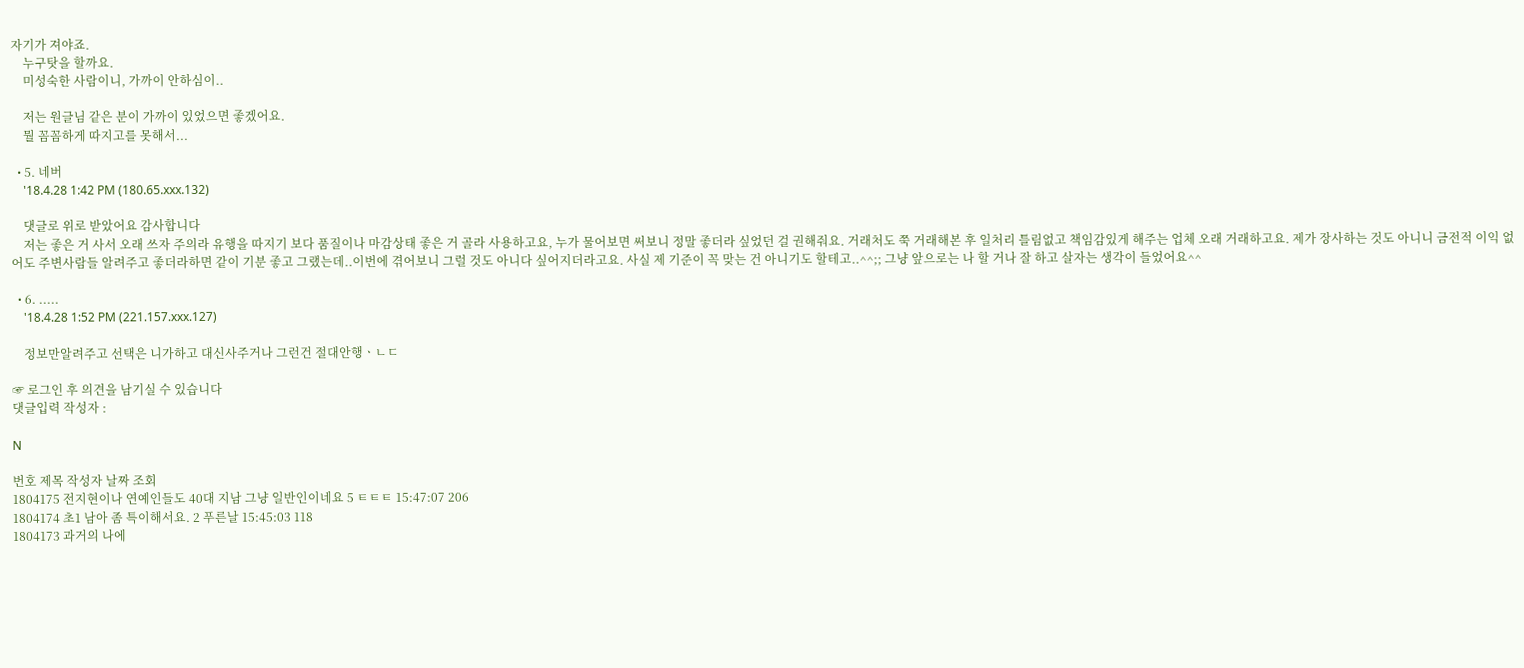자기가 져야죠.
    누구탓을 할까요.
    미성숙한 사람이니, 가까이 안하심이..

    저는 원글님 같은 분이 가까이 있었으면 좋겠어요.
    뭘 꼼꼼하게 따지고를 못해서...

  • 5. 네버
    '18.4.28 1:42 PM (180.65.xxx.132)

    댓글로 위로 받았어요 감사합니다
    저는 좋은 거 사서 오래 쓰자 주의라 유행을 따지기 보다 품질이나 마감상태 좋은 거 골라 사용하고요, 누가 물어보면 써보니 정말 좋더라 싶었던 걸 권해줘요. 거래처도 쭉 거래해본 후 일처리 틀림없고 책임감있게 해주는 업체 오래 거래하고요. 제가 장사하는 것도 아니니 금전적 이익 없어도 주변사람들 알려주고 좋더라하면 같이 기분 좋고 그랬는데..이번에 겪어보니 그럴 것도 아니다 싶어지더라고요. 사실 제 기준이 꼭 맞는 건 아니기도 할테고..^^;; 그냥 앞으로는 나 할 거나 잘 하고 살자는 생각이 들었어요^^

  • 6. .....
    '18.4.28 1:52 PM (221.157.xxx.127)

    정보만알려주고 선택은 니가하고 대신사주거나 그런건 절대안행ㆍㄴㄷ

☞ 로그인 후 의견을 남기실 수 있습니다
댓글입력 작성자 :

N

번호 제목 작성자 날짜 조회
1804175 전지현이나 연예인들도 40대 지남 그냥 일반인이네요 5 ㅌㅌㅌ 15:47:07 206
1804174 초1 남아 좀 특이해서요. 2 푸른날 15:45:03 118
1804173 과거의 나에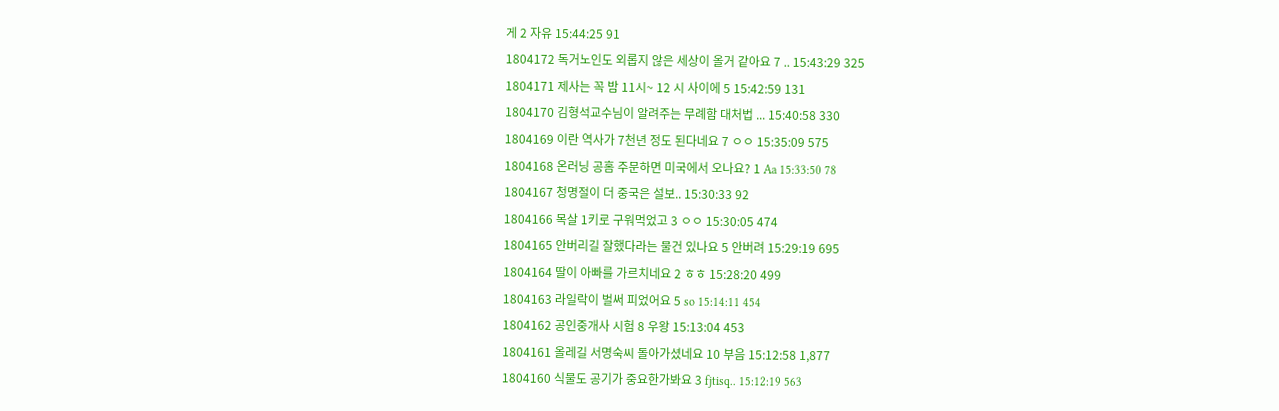게 2 자유 15:44:25 91
1804172 독거노인도 외롭지 않은 세상이 올거 같아요 7 .. 15:43:29 325
1804171 제사는 꼭 밤 11시~ 12 시 사이에 5 15:42:59 131
1804170 김형석교수님이 알려주는 무례함 대처법 ... 15:40:58 330
1804169 이란 역사가 7천년 정도 된다네요 7 ㅇㅇ 15:35:09 575
1804168 온러닝 공홈 주문하면 미국에서 오나요? 1 Aa 15:33:50 78
1804167 청명절이 더 중국은 설보.. 15:30:33 92
1804166 목살 1키로 구워먹었고 3 ㅇㅇ 15:30:05 474
1804165 안버리길 잘했다라는 물건 있나요 5 안버려 15:29:19 695
1804164 딸이 아빠를 가르치네요 2 ㅎㅎ 15:28:20 499
1804163 라일락이 벌써 피었어요 5 so 15:14:11 454
1804162 공인중개사 시험 8 우왕 15:13:04 453
1804161 올레길 서명숙씨 돌아가셨네요 10 부음 15:12:58 1,877
1804160 식물도 공기가 중요한가봐요 3 fjtisq.. 15:12:19 563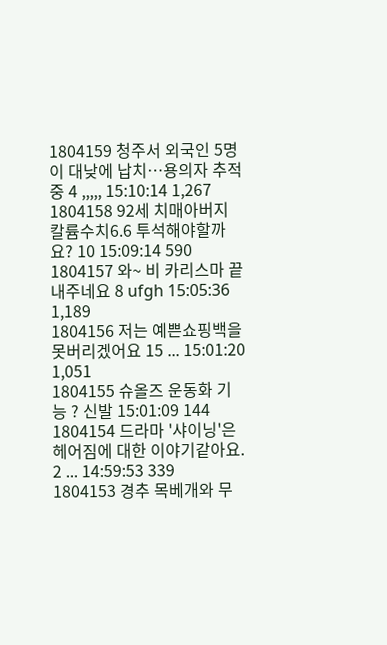1804159 청주서 외국인 5명이 대낮에 납치…용의자 추적중 4 ,,,,, 15:10:14 1,267
1804158 92세 치매아버지 칼륨수치6.6 투석해야할까요? 10 15:09:14 590
1804157 와~ 비 카리스마 끝내주네요 8 ufgh 15:05:36 1,189
1804156 저는 예쁜쇼핑백을 못버리겠어요 15 ... 15:01:20 1,051
1804155 슈올즈 운동화 기능 ? 신발 15:01:09 144
1804154 드라마 '샤이닝'은 헤어짐에 대한 이야기같아요. 2 ... 14:59:53 339
1804153 경추 목베개와 무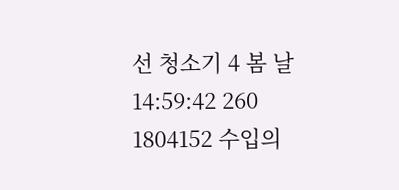선 청소기 4 봄 날 14:59:42 260
1804152 수입의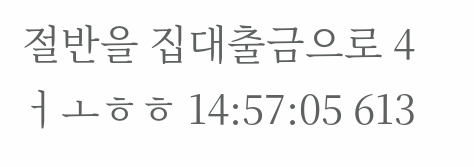절반을 집대출금으로 4 ㅓㅗㅎㅎ 14:57:05 613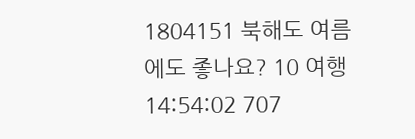1804151 북해도 여름에도 좋나요? 10 여행 14:54:02 707